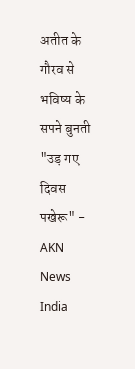अतीत के गौरव से भविष्य के सपने बुनती "उड़ गए दिवस पखेरू" - AKN News India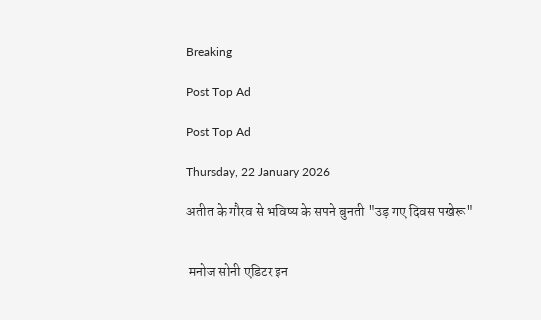Breaking

Post Top Ad

Post Top Ad

Thursday, 22 January 2026

अतीत के गौरव से भविष्य के सपने बुनती "उड़ गए दिवस पखेरू"


 मनोज सोनी एडिटर इन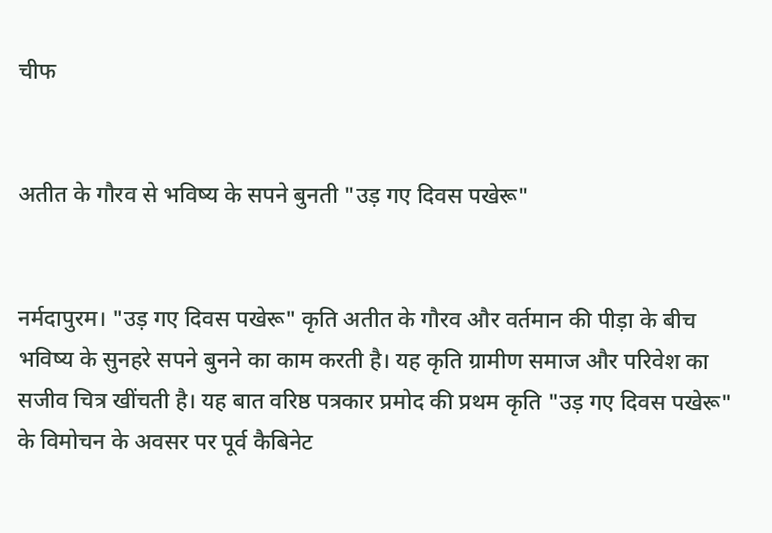चीफ


अतीत के गौरव से भविष्य के सपने बुनती "उड़ गए दिवस पखेरू"


नर्मदापुरम। "उड़ गए दिवस पखेरू" कृति अतीत के गौरव और वर्तमान की पीड़ा के बीच भविष्य के सुनहरे सपने बुनने का काम करती है। यह कृति ग्रामीण समाज और परिवेश का सजीव चित्र खींचती है। यह बात वरिष्ठ पत्रकार प्रमोद की प्रथम कृति "उड़ गए दिवस पखेरू"  के विमोचन के अवसर पर पूर्व कैबिनेट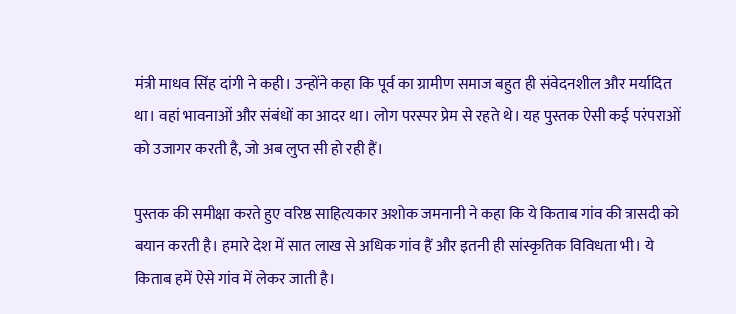मंत्री माधव सिंह दांगी ने कही। उन्होंने कहा कि पूर्व का ग्रामीण समाज बहुत ही संवेदनशील और मर्यादित था। वहां भावनाओं और संबंधों का आदर था। लोग परस्पर प्रेम से रहते थे। यह पुस्तक ऐसी कई परंपराओं को उजागर करती है, जो अब लुप्त सी हो रही हैं।

पुस्तक की समीक्षा करते हुए वरिष्ठ साहित्यकार अशोक जमनानी ने कहा कि ये किताब गांव की त्रासदी को बयान करती है। हमारे देश में सात लाख से अधिक गांव हैं और इतनी ही सांस्कृतिक विविधता भी। ये किताब हमें ऐसे गांव में लेकर जाती है।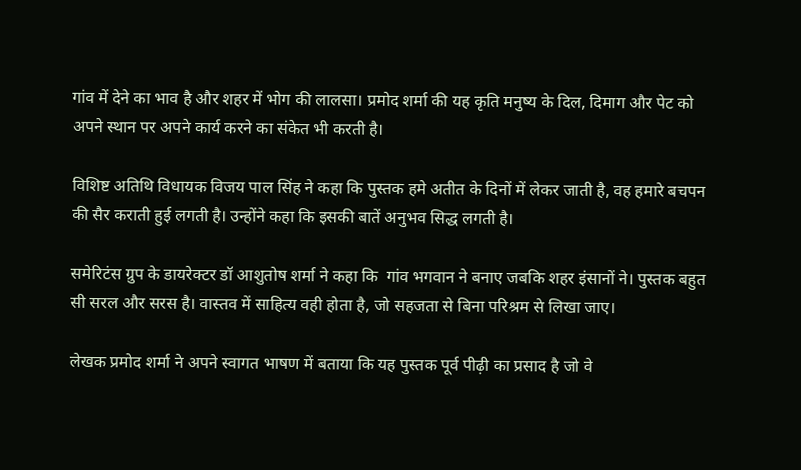गांव में देने का भाव है और शहर में भोग की लालसा। प्रमोद शर्मा की यह कृति मनुष्य के दिल, दिमाग और पेट को अपने स्थान पर अपने कार्य करने का संकेत भी करती है।

विशिष्ट अतिथि विधायक विजय पाल सिंह ने कहा कि पुस्तक हमे अतीत के दिनों में लेकर जाती है, वह हमारे बचपन की सैर कराती हुई लगती है। उन्होंने कहा कि इसकी बातें अनुभव सिद्ध लगती है।

समेरिटंस ग्रुप के डायरेक्टर डॉ आशुतोष शर्मा ने कहा कि  गांव भगवान ने बनाए जबकि शहर इंसानों ने। पुस्तक बहुत सी सरल और सरस है। वास्तव में साहित्य वही होता है, जो सहजता से बिना परिश्रम से लिखा जाए।

लेखक प्रमोद शर्मा ने अपने स्वागत भाषण में बताया कि यह पुस्तक पूर्व पीढ़ी का प्रसाद है जो वे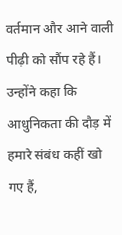वर्तमान और आने वाली पीढ़ी को सौंप रहे हैं। उन्होंने कहा कि आधुनिकता की दौड़ में हमारे संबंध कहीं खो गए हैं,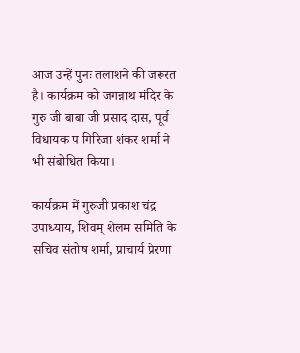आज उन्हें पुनः तलाशने की जरूरत है। कार्यक्रम को जगन्नाथ मंदिर के गुरु जी बाबा जी प्रसाद दास, पूर्व विधायक प गिरिजा शंकर शर्मा ने भी संबोधित किया।

कार्यक्रम में गुरुजी प्रकाश चंद्र उपाध्याय, शिवम् शेलम समिति के सचिव संतोष शर्मा, प्राचार्य प्रेरणा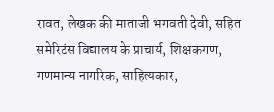रावत, लेखक की माताजी भगवती देवी, सहित समेरिटंस विद्यालय के प्राचार्य, शिक्षकगण, गणमान्य नागरिक, साहित्यकार,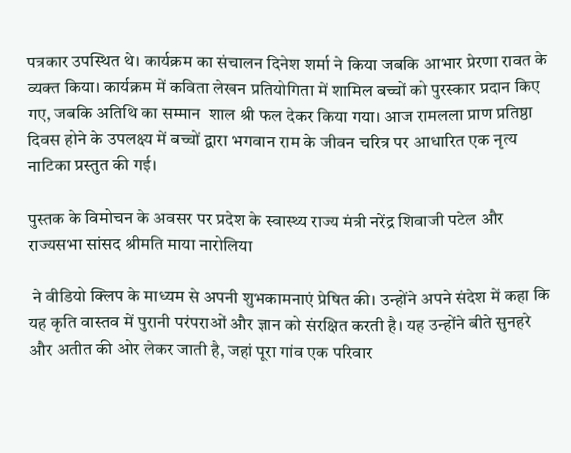पत्रकार उपस्थित थे। कार्यक्रम का संचालन दिनेश शर्मा ने किया जबकि आभार प्रेरणा रावत के व्यक्त किया। कार्यक्रम में कविता लेखन प्रतियोगिता में शामिल बच्चों को पुरस्कार प्रदान किए गए, जबकि अतिथि का सम्मान  शाल श्री फल देकर किया गया। आज रामलला प्राण प्रतिष्ठा दिवस होने के उपलक्ष्य में बच्चों द्वारा भगवान राम के जीवन चरित्र पर आधारित एक नृत्य नाटिका प्रस्तुत की गई।

पुस्तक के विमोचन के अवसर पर प्रदेश के स्वास्थ्य राज्य मंत्री नरेंद्र शिवाजी पटेल और राज्यसभा सांसद श्रीमति माया नारोलिया

 ने वीडियो क्लिप के माध्यम से अपनी शुभकामनाएं प्रेषित की। उन्होंने अपने संदेश में कहा कि यह कृति वास्तव में पुरानी परंपराओं और ज्ञान को संरक्षित करती है। यह उन्होंने बीते सुनहरे और अतीत की ओर लेकर जाती है, जहां पूरा गांव एक परिवार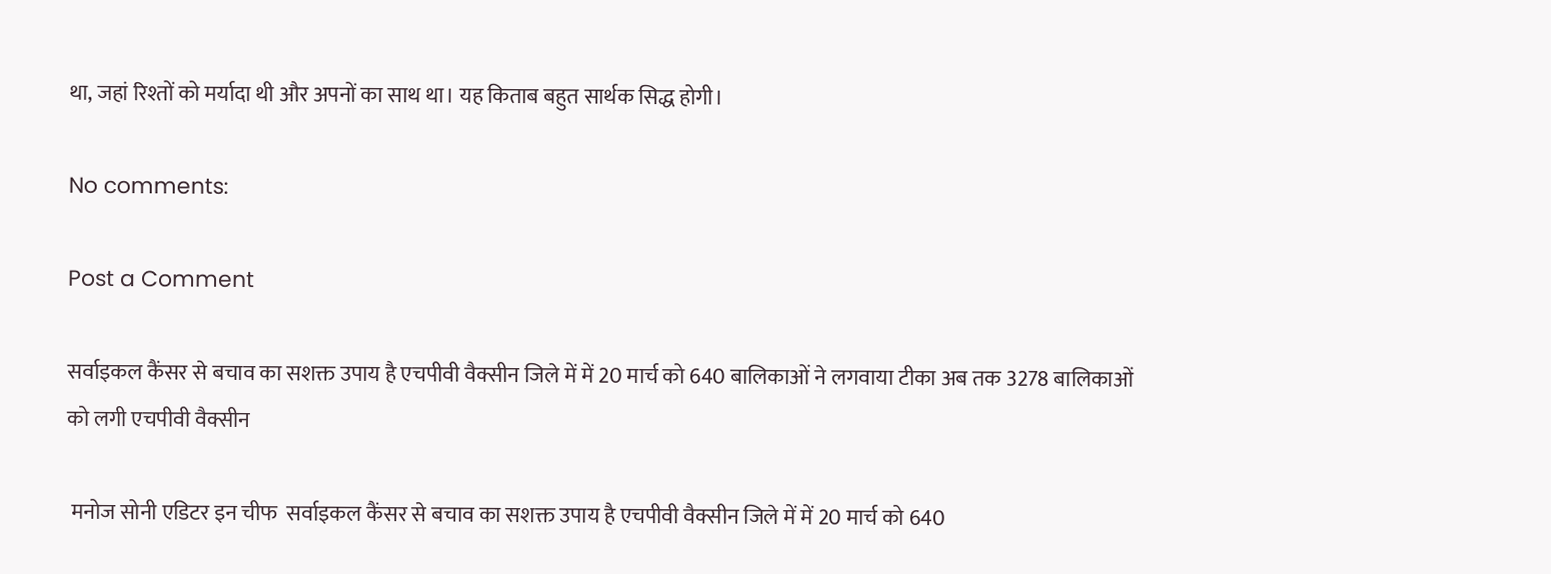था, जहां रिश्तों को मर्यादा थी और अपनों का साथ था। यह किताब बहुत सार्थक सिद्ध होगी।

No comments:

Post a Comment

सर्वाइकल कैंसर से बचाव का सशक्त उपाय है एचपीवी वैक्सीन जिले में में 20 मार्च को 640 बालिकाओं ने लगवाया टीका अब तक 3278 बालिकाओं को लगी एचपीवी वैक्सीन

 मनोज सोनी एडिटर इन चीफ  सर्वाइकल कैंसर से बचाव का सशक्त उपाय है एचपीवी वैक्सीन जिले में में 20 मार्च को 640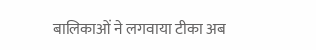बालिकाओं ने लगवाया टीका अब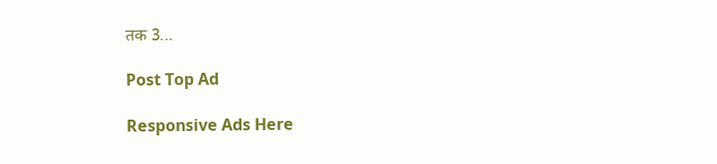तक 3...

Post Top Ad

Responsive Ads Here